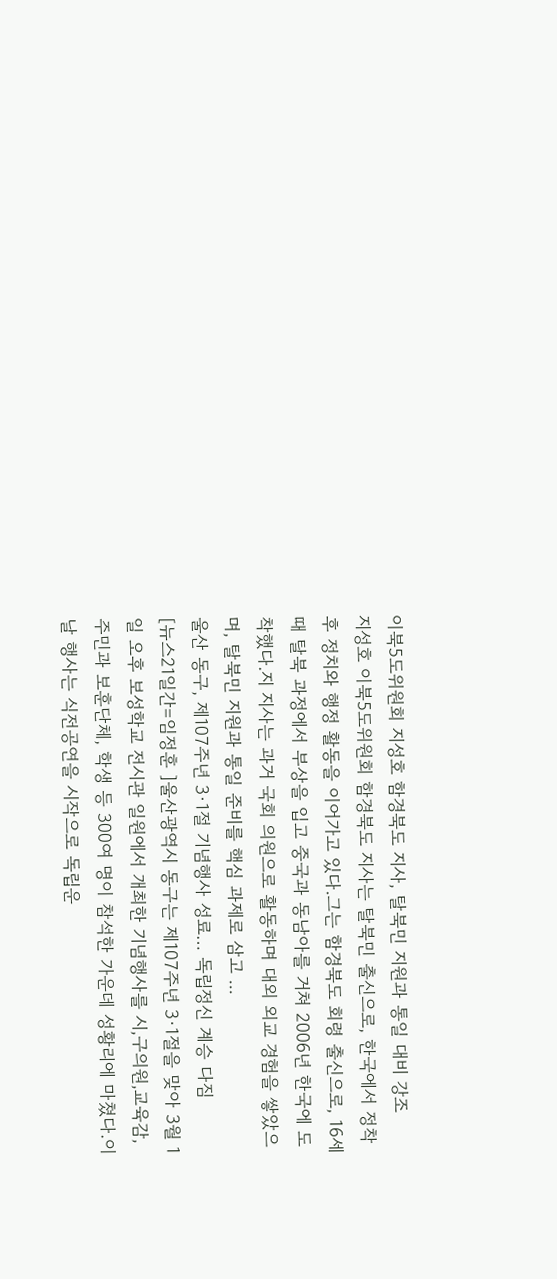이북5도위원회 지성호 함경북도 지사, 탈북민 지원과 통일 대비 강조
지성호 이북5도위원회 함경북도 지사는 탈북민 출신으로, 한국에서 정착 후 정치와 행정 활동을 이어가고 있다.그는 함경북도 회령 출신으로, 16세 때 탈북 과정에서 부상을 입고 중국과 동남아를 거쳐 2006년 한국에 도착했다.지 지사는 과거 국회 의원으로 활동하며 대외 외교 경험을 쌓았으며, 탈북민 지원과 통일 준비를 핵심 과제로 삼고 ...
울산 동구, 제107주년 3·1절 기념행사 성료… 독립정신 계승 다짐
[뉴스21일간=임정훈 ]울산광역시 동구는 제107주년 3·1절을 맞아 3월 1일 오후 보성학교 전시관 일원에서 개최한 기념행사를 시,구의원,교육감,주민과 보훈단체, 학생 등 300여 명이 참석한 가운데 성황리에 마쳤다.이날 행사는 식전공연을 시작으로 독립운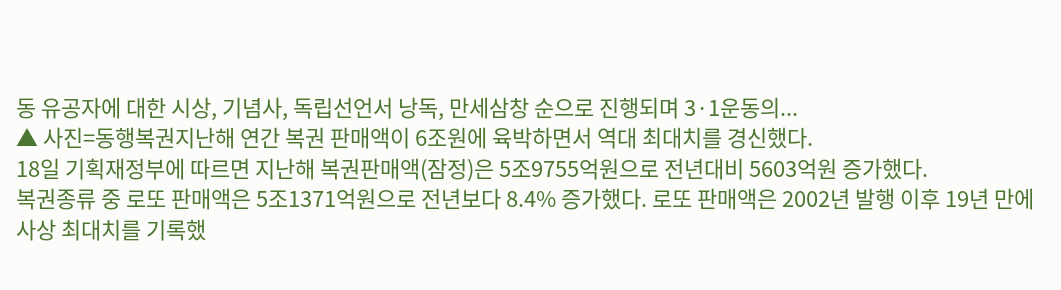동 유공자에 대한 시상, 기념사, 독립선언서 낭독, 만세삼창 순으로 진행되며 3·1운동의...
▲ 사진=동행복권지난해 연간 복권 판매액이 6조원에 육박하면서 역대 최대치를 경신했다.
18일 기획재정부에 따르면 지난해 복권판매액(잠정)은 5조9755억원으로 전년대비 5603억원 증가했다.
복권종류 중 로또 판매액은 5조1371억원으로 전년보다 8.4% 증가했다. 로또 판매액은 2002년 발행 이후 19년 만에 사상 최대치를 기록했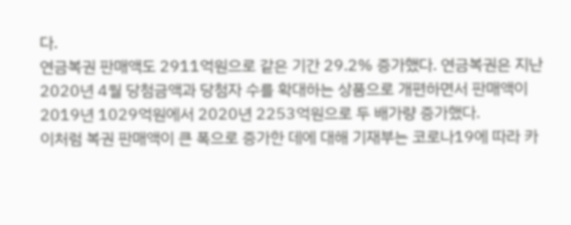다.
연금복권 판매액도 2911억원으로 같은 기간 29.2% 증가했다. 연금복권은 지난 2020년 4월 당첨금액과 당첨자 수를 확대하는 상품으로 개편하면서 판매액이 2019년 1029억원에서 2020년 2253억원으로 두 배가량 증가했다.
이처럼 복권 판매액이 큰 폭으로 증가한 데에 대해 기재부는 코로나19에 따라 카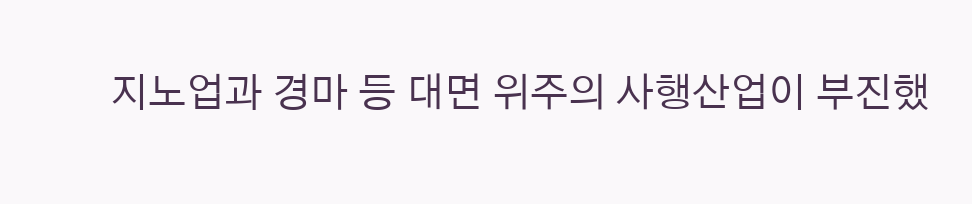지노업과 경마 등 대면 위주의 사행산업이 부진했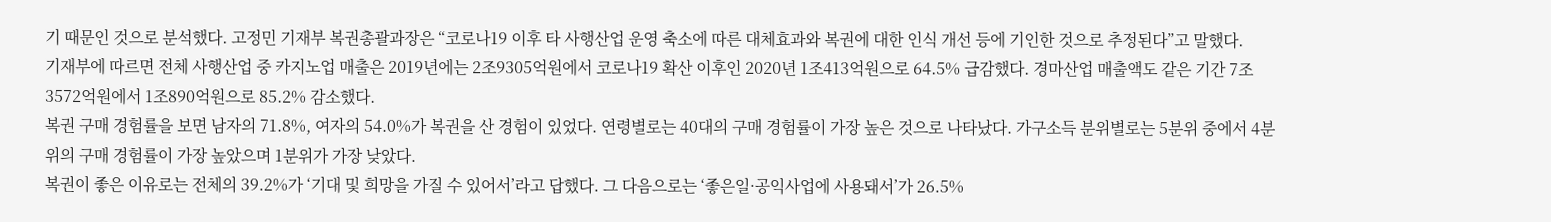기 때문인 것으로 분석했다. 고정민 기재부 복권총괄과장은 “코로나19 이후 타 사행산업 운영 축소에 따른 대체효과와 복권에 대한 인식 개선 등에 기인한 것으로 추정된다”고 말했다.
기재부에 따르면 전체 사행산업 중 카지노업 매출은 2019년에는 2조9305억원에서 코로나19 확산 이후인 2020년 1조413억원으로 64.5% 급감했다. 경마산업 매출액도 같은 기간 7조3572억원에서 1조890억원으로 85.2% 감소했다.
복권 구매 경험률을 보면 남자의 71.8%, 여자의 54.0%가 복권을 산 경험이 있었다. 연령별로는 40대의 구매 경험률이 가장 높은 것으로 나타났다. 가구소득 분위별로는 5분위 중에서 4분위의 구매 경험률이 가장 높았으며 1분위가 가장 낮았다.
복권이 좋은 이유로는 전체의 39.2%가 ‘기대 및 희망을 가질 수 있어서’라고 답했다. 그 다음으로는 ‘좋은일·공익사업에 사용돼서’가 26.5%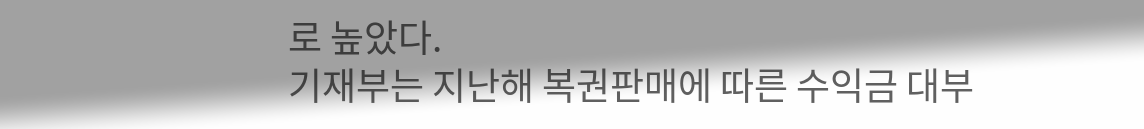로 높았다.
기재부는 지난해 복권판매에 따른 수익금 대부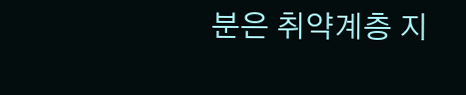분은 취약계층 지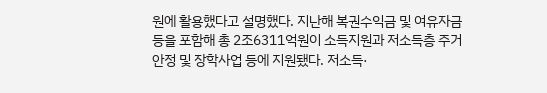원에 활용했다고 설명했다. 지난해 복권수익금 및 여유자금 등을 포함해 총 2조6311억원이 소득지원과 저소득층 주거안정 및 장학사업 등에 지원됐다. 저소득·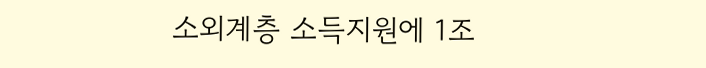소외계층 소득지원에 1조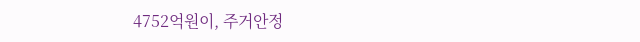4752억원이, 주거안정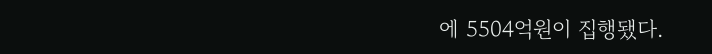에 5504억원이 집행됐다.